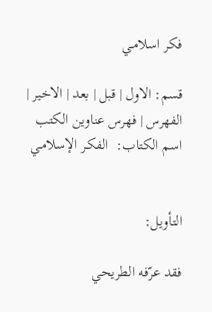فكر اسلامـي

قسم: الاول | قبل | بعد | الاخير | الفهرس | فهرس عناوين الكتب
اسم الكتاب:  الفكـر الإسلامـي


التأويل:

فقد عرّفه الطريحي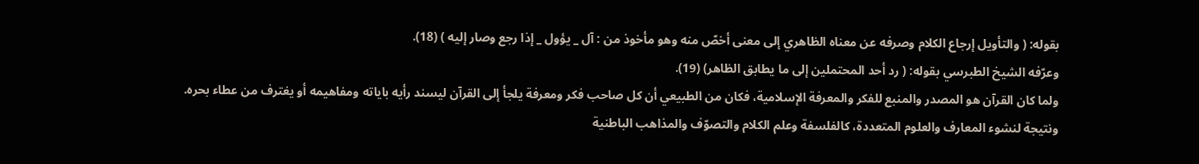بقوله: ( والتأويل إرجاع الكلام وصرفه عن معناه الظاهري إلى معنى أخصّ منه وهو مأخوذ من : آل _ يؤول _ إذا رجع وصار إليه ) (18).
وعرّفه الشيخ الطبرسي بقوله: ( رد أحد المحتملين إلى ما يطابق الظاهر) (19).
ولما كان القرآن هو المصدر والمنبع للفكر والمعرفة الإسلامية، فكان من الطبيعي أن كل صاحب فكر ومعرفة يلجأ إلى القرآن ليسند رأيه باياته ومفاهيمه أو يغترف من عطاء بحره.
ونتيجة لنشوء المعارف والعلوم المتعددة، كالفلسفة وعلم الكلام والتصوّف والمذاهب الباطنية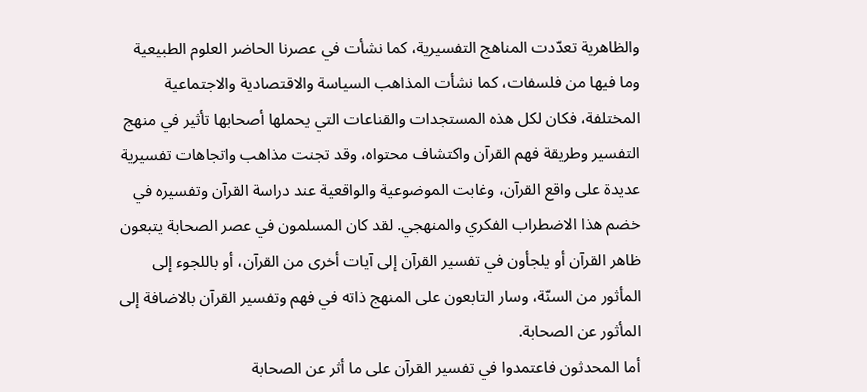والظاهرية تعدّدت المناهج التفسيرية، كما نشأت في عصرنا الحاضر العلوم الطبيعية وما فيها من فلسفات، كما نشأت المذاهب السياسة والاقتصادية والاجتماعية المختلفة، فكان لكل هذه المستجدات والقناعات التي يحملها أصحابها تأثير في منهج التفسير وطريقة فهم القرآن واكتشاف محتواه، وقد تجنت مذاهب واتجاهات تفسيرية عديدة على واقع القرآن، وغابت الموضوعية والواقعية عند دراسة القرآن وتفسيره في خضم هذا الاضطراب الفكري والمنهجي. لقد كان المسلمون في عصر الصحابة يتبعون ظاهر القرآن أو يلجأون في تفسير القرآن إلى آيات أخرى من القرآن، أو باللجوء إلى المأثور من السنّة، وسار التابعون على المنهج ذاته في فهم وتفسير القرآن بالاضافة إلى المأثور عن الصحابة.
أما المحدثون فاعتمدوا في تفسير القرآن على ما أثر عن الصحابة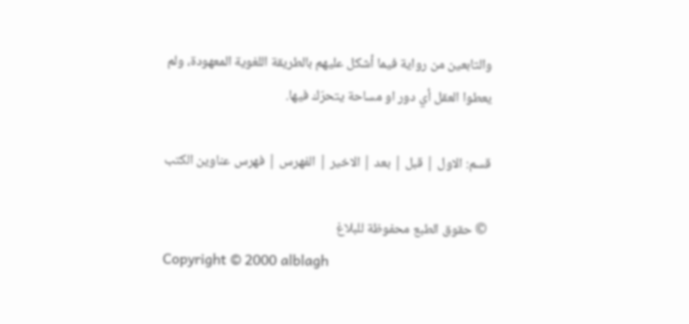والتابعين من رواية فيما أشكل عليهم بالطريقة اللغوية المعهودة، ولم يعطوا العقل أي دور او مساحة يتحرّك فيها.

قسم: الاول | قبل | بعد | الاخير | الفهرس | فهرس عناوين الكتب

 © حقوق الطبع محفوظة للبلاغ
Copyright © 2000 alblagh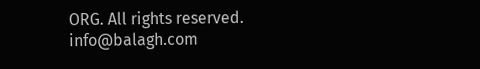ORG. All rights reserved. info@balagh.com